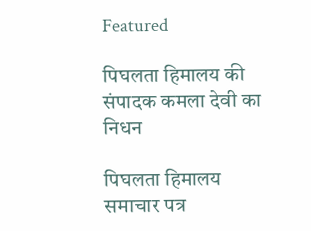Featured

पिघलता हिमालय की संपादक कमला देवी का निधन

पिघलता हिमालय समाचार पत्र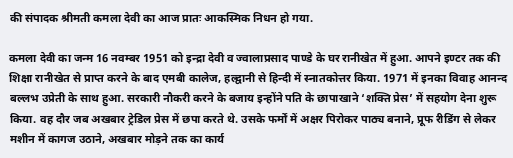की संपादक श्रीमती कमला देवी का आज प्रातः आकस्मिक निधन हो गया.

कमला देवी का जन्म 16 नवम्बर 1951 को इन्द्रा देवी व ज्वालाप्रसाद पाण्डे के घर रानीखेत में हुआ. आपने इण्टर तक की शिक्षा रानीखेत से प्राप्त करने के बाद एमबी कालेज, हल्द्वानी से हिन्दी में स्नातकोत्तर किया. 1971 में इनका विवाह आनन्द बल्लभ उप्रेती के साथ हुआ. सरकारी नौकरी करने के बजाय इन्होंने पति के छापाखाने ‘शक्ति प्रेस’ में सहयोग देना शुरू किया. वह दौर जब अखबार ट्रेडिल प्रेस में छपा करते थे. उसके फर्मों में अक्षर पिरोकर पाठ्य बनाने, प्रूफ रीडिंग से लेकर मशीन में कागज उठाने, अखबार मोड़ने तक का कार्य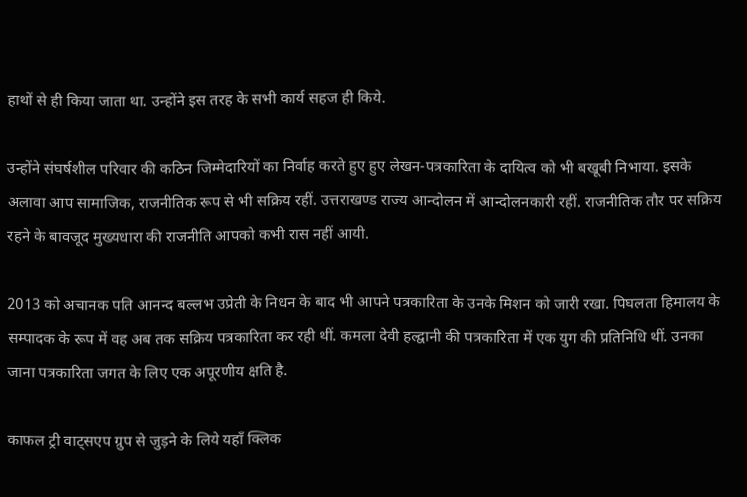हाथों से ही किया जाता था. उन्होंने इस तरह के सभी कार्य सहज ही किये.

उन्होंने संघर्षशील परिवार की कठिन जिम्मेदारियों का निर्वाह करते हुए हुए लेखन-पत्रकारिता के दायित्व को भी बखूबी निभाया. इसके अलावा आप सामाजिक, राजनीतिक रूप से भी सक्रिय रहीं. उत्तराखण्ड राज्य आन्दोलन में आन्दोलनकारी रहीं. राजनीतिक तौर पर सक्रिय रहने के बावजूद मुख्यधारा की राजनीति आपको कभी रास नहीं आयी.

2013 को अचानक पति आनन्द बल्लभ उप्रेती के निधन के बाद भी आपने पत्रकारिता के उनके मिशन को जारी रखा. पिघलता हिमालय के सम्पादक के रूप में वह अब तक सक्रिय पत्रकारिता कर रही थीं. कमला देवी हल्द्वानी की पत्रकारिता में एक युग की प्रतिनिधि थीं. उनका जाना पत्रकारिता जगत के लिए एक अपूरणीय क्षति है.

काफल ट्री वाट्सएप ग्रुप से जुड़ने के लिये यहाँ क्लिक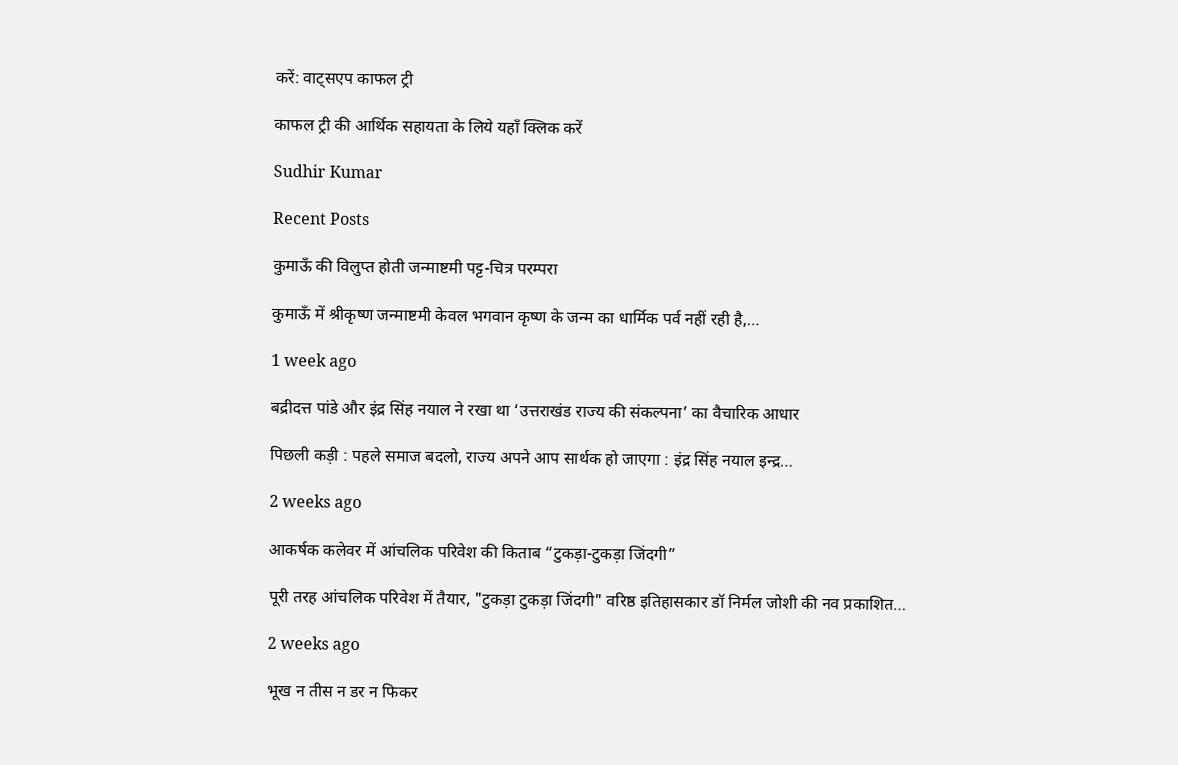करें: वाट्सएप काफल ट्री

काफल ट्री की आर्थिक सहायता के लिये यहाँ क्लिक करें

Sudhir Kumar

Recent Posts

कुमाऊँ की विलुप्त होती जन्माष्टमी पट्ट-चित्र परम्परा

कुमाऊँ में श्रीकृष्ण जन्माष्टमी केवल भगवान कृष्ण के जन्म का धार्मिक पर्व नहीं रही है,…

1 week ago

बद्रीदत्त पांडे और इंद्र सिंह नयाल ने रखा था ‘उत्तराखंड राज्य की संकल्पना’ का वैचारिक आधार

पिछली कड़ी : पहले समाज बदलो, राज्य अपने आप सार्थक हो जाएगा : इंद्र सिंह नयाल इन्द्र…

2 weeks ago

आकर्षक कलेवर में आंचलिक परिवेश की किताब “टुकड़ा-टुकड़ा जिंदगी”

पूरी तरह आंचलिक परिवेश में तैयार, "टुकड़ा टुकड़ा जिंदगी" वरिष्ठ इतिहासकार डॉ निर्मल जोशी की नव प्रकाशित…

2 weeks ago

भूख न तीस न डर न फिकर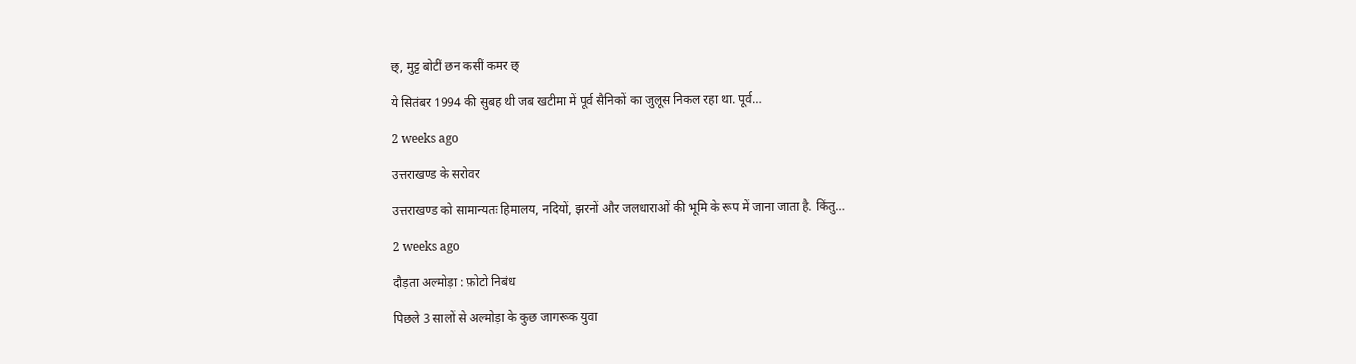छ्, मुट्ट बोटीं छन कसीं कमर छ्

ये सितंबर 1994 की सुबह थी जब खटीमा में पूर्व सैनिकों का जुलूस निकल रहा था. पूर्व…

2 weeks ago

उत्तराखण्ड के सरोवर

उत्तराखण्ड को सामान्यतः हिमालय, नदियों, झरनों और जलधाराओं की भूमि के रूप में जाना जाता है. किंतु…

2 weeks ago

दौड़ता अल्मोड़ा : फ़ोटो निबंध

पिछले 3 सालों से अल्मोड़ा के कुछ जागरूक युवा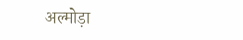अल्मोड़ा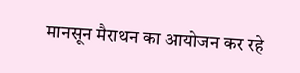मानसून मैराथन का आयोजन कर रहे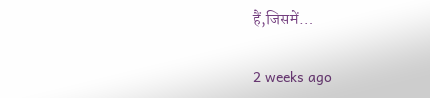हैं,जिसमें…

2 weeks ago